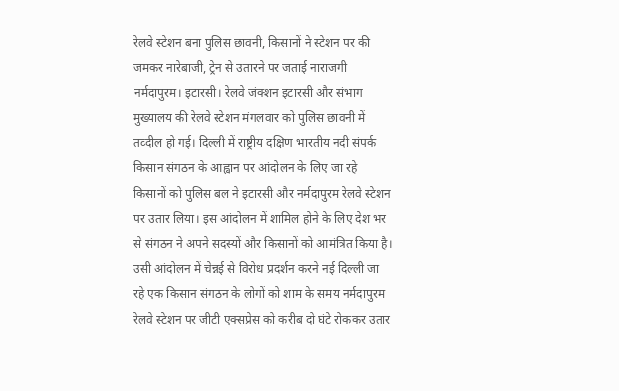रेलवे स्टेशन बना पुलिस छावनी, किसानों ने स्टेशन पर की जमकर नारेबाजी, ट्रेन से उतारने पर जताई नाराजगी
नर्मदापुरम। इटारसी। रेलवे जंक्शन इटारसी और संभाग मुख्यालय की रेलवे स्टेशन मंगलवार को पुलिस छावनी में तव्दील हो गई। दिल्ली में राष्ट्रीय दक्षिण भारतीय नदी संपर्क किसान संगठन के आह्वान पर आंदोलन के लिए जा रहे किसानों को पुलिस बल ने इटारसी और नर्मदापुरम रेलवे स्टेशन पर उतार लिया। इस आंदोलन में शामिल होने के लिए देश भर से संगठन ने अपने सदस्यों और किसानों को आमंत्रित किया है। उसी आंदोलन में चेन्नई से विरोध प्रदर्शन करने नई दिल्ली जा रहे एक किसान संगठन के लोगों को शाम के समय नर्मदापुरम रेलवे स्टेशन पर जीटी एक्सप्रेस को करीब दो घंटे रोककर उतार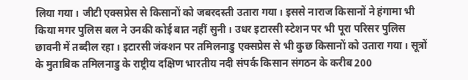लिया गया। जीटी एक्सप्रेस से किसानों को जबरदस्ती उतारा गया। इससे नाराज किसानों ने हंगामा भी किया मगर पुलिस बल ने उनकी कोई बात नहीं सुनी। उधर इटारसी स्टेशन पर भी पूरा परिसर पुलिस छावनी में तब्दील रहा। इटारसी जंक्शन पर तमिलनाडु एक्सप्रेस से भी कुछ किसानों को उतारा गया। सूत्रों के मुताबिक तमिलनाडु के राष्ट्रीय दक्षिण भारतीय नदी संपर्क किसान संगठन के करीब 200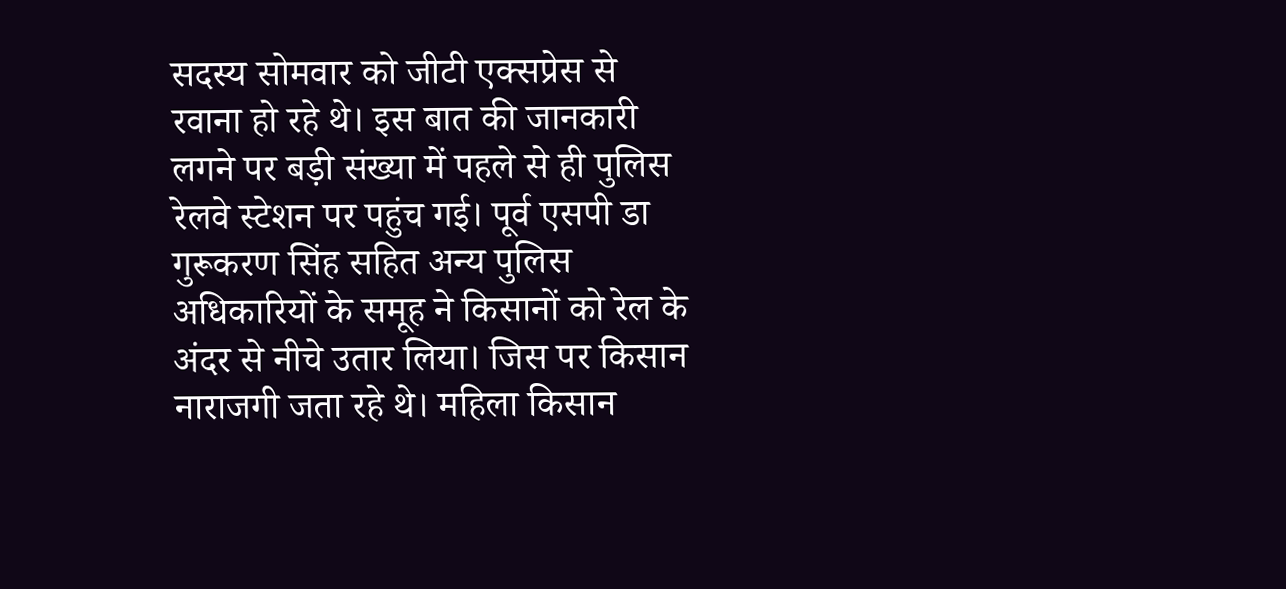सदस्य सोमवार को जीटी एक्सप्रेस से रवाना हो रहे थे। इस बात की जानकारी लगने पर बड़ी संख्या में पहले से ही पुलिस रेलवे स्टेशन पर पहुंच गई। पूर्व एसपी डा गुरूकरण सिंह सहित अन्य पुलिस अधिकारियों के समूह ने किसानों को रेल के अंदर से नीचे उतार लिया। जिस पर किसान नाराजगी जता रहे थे। महिला किसान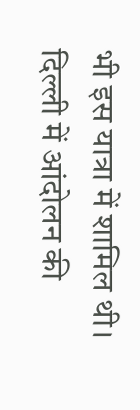भी इस यात्रा में शामिल थी।
दिल्ली में आंदोलन की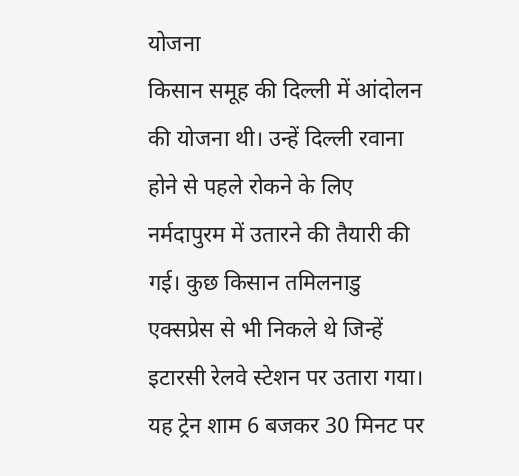योजना
किसान समूह की दिल्ली में आंदोलन की योजना थी। उन्हें दिल्ली रवाना होने से पहले रोकने के लिए नर्मदापुरम में उतारने की तैयारी की गई। कुछ किसान तमिलनाडु एक्सप्रेस से भी निकले थे जिन्हें इटारसी रेलवे स्टेशन पर उतारा गया। यह ट्रेन शाम 6 बजकर 30 मिनट पर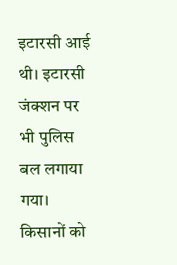इटारसी आई थी। इटारसी जंक्शन पर भी पुलिस बल लगाया गया। किसानों को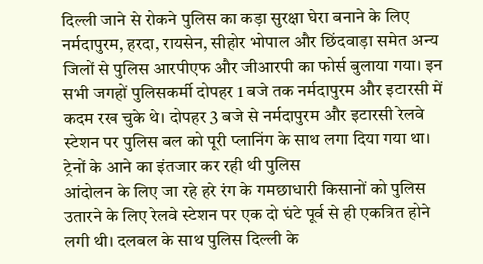दिल्ली जाने से रोकने पुलिस का कड़ा सुरक्षा घेरा बनाने के लिए नर्मदापुरम, हरदा, रायसेन, सीहोर भोपाल और छिंदवाड़ा समेत अन्य जिलों से पुलिस आरपीएफ और जीआरपी का फोर्स बुलाया गया। इन सभी जगहों पुलिसकर्मी दोपहर 1 बजे तक नर्मदापुरम और इटारसी में कदम रख चुके थे। दोपहर 3 बजे से नर्मदापुरम और इटारसी रेलवे स्टेशन पर पुलिस बल को पूरी प्लानिंग के साथ लगा दिया गया था।
ट्रेनों के आने का इंतजार कर रही थी पुलिस
आंदोलन के लिए जा रहे हरे रंग के गमछाधारी किसानों को पुलिस उतारने के लिए रेलवे स्टेशन पर एक दो घंटे पूर्व से ही एकत्रित होने लगी थी। दलबल के साथ पुलिस दिल्ली के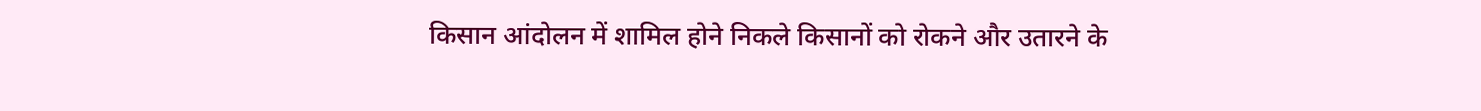किसान आंदोलन में शामिल होने निकले किसानों को रोकने और उतारने के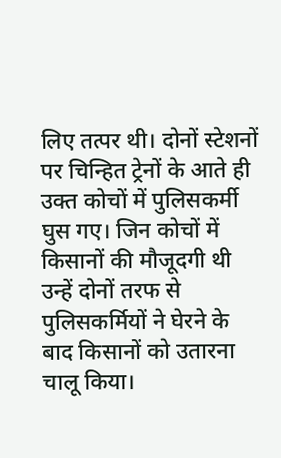लिए तत्पर थी। दोनों स्टेशनों पर चिन्हित ट्रेनों के आते ही उक्त कोचों में पुलिसकर्मी घुस गए। जिन कोचों में किसानों की मौजूदगी थी उन्हें दोनों तरफ से पुलिसकर्मियों ने घेरने के बाद किसानों को उतारना चालू किया।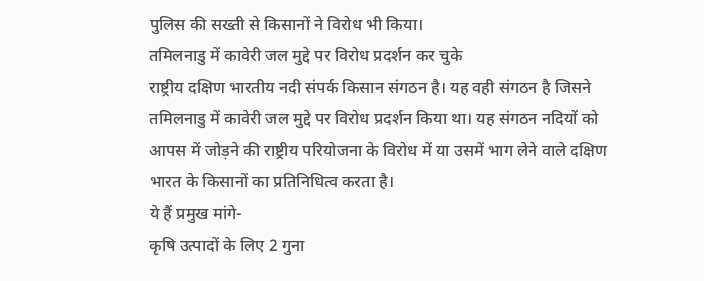पुलिस की सख्ती से किसानों ने विरोध भी किया।
तमिलनाडु में कावेरी जल मुद्दे पर विरोध प्रदर्शन कर चुके
राष्ट्रीय दक्षिण भारतीय नदी संपर्क किसान संगठन है। यह वही संगठन है जिसने तमिलनाडु में कावेरी जल मुद्दे पर विरोध प्रदर्शन किया था। यह संगठन नदियों को आपस में जोड़ने की राष्ट्रीय परियोजना के विरोध में या उसमें भाग लेने वाले दक्षिण भारत के किसानों का प्रतिनिधित्व करता है।
ये हैं प्रमुख मांगे-
कृषि उत्पादों के लिए 2 गुना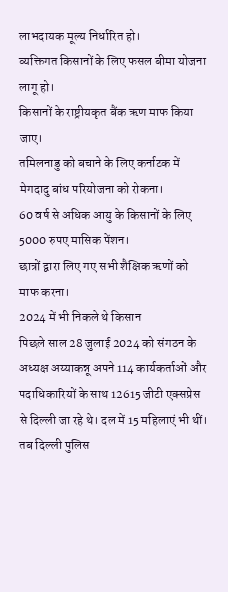लाभदायक मूल्य निर्धारित हो।
व्यक्तिगत किसानों के लिए फसल बीमा योजना लागू हो।
किसानों के राष्ट्रीयकृत बैंक ऋण माफ किया जाए।
तमिलनाडु को बचाने के लिए कर्नाटक में मेगदादु बांध परियोजना को रोकना।
60 वर्ष से अधिक आयु के किसानों के लिए 5000 रुपए मासिक पेंशन।
छात्रों द्वारा लिए गए सभी शैक्षिक ऋणों को माफ करना।
2024 में भी निकले थे किसान
पिछले साल 28 जुलाई 2024 को संगठन के अध्यक्ष अय्याकन्नू अपने 114 कार्यकर्ताओं और पदाधिकारियों के साथ 12615 जीटी एक्सप्रेस से दिल्ली जा रहे थे। दल में 15 महिलाएं भी थीं। तब दिल्ली पुलिस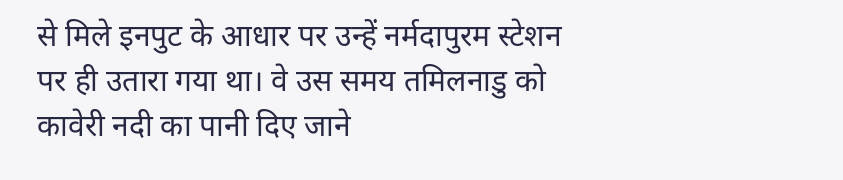से मिले इनपुट के आधार पर उन्हें नर्मदापुरम स्टेशन पर ही उतारा गया था। वे उस समय तमिलनाडु को कावेरी नदी का पानी दिए जाने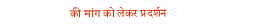की मांग को लेकर प्रदर्शन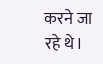करने जा रहे थे।